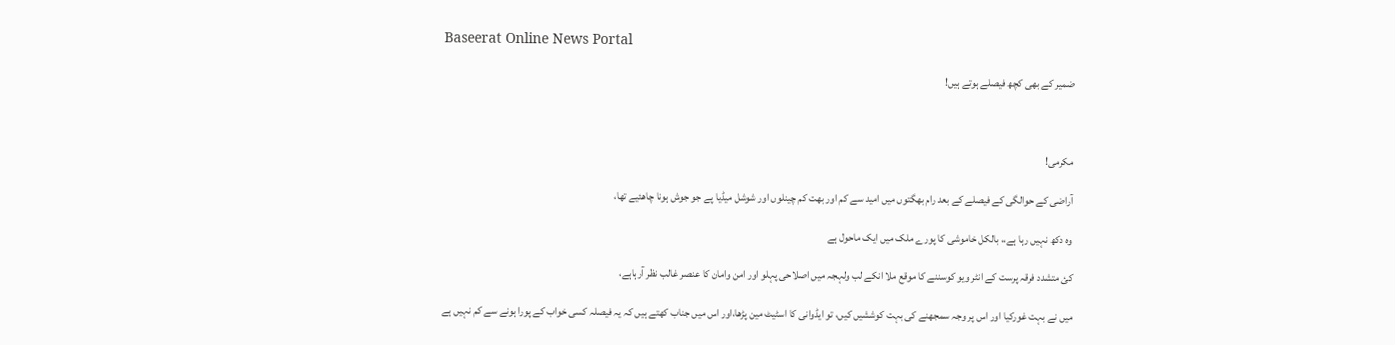Baseerat Online News Portal

ضمیر کے بھی کچھ فیصلے ہوتے ہیں!



مکرمی!

آراضی کے حوالگی کے فیصلے کے بعد رام بھگتوں میں امید سے کم اور بھت کم چینلوں اور شوشل میڈیا پے جو جوش ہونا چاھئیے تھا،

وہ دکھ نہیں رہا ہے،، بالکل خاموشی کا پورے ملک میں ایک ماحول ہے

کئ متشدد فرقہ پرست کے انٹر ویو کوسننے کا موقع ملا انکے لب ولہجہ میں اصلاحی پہلو اور امن وامان کا عنصر غالب نظر آرہاہے،

میں نے بہت غورکیا اور اس پر وجہ سمجھنے کی بہت کوششیں کیں، تو ایڈوانی کا اسٹیٹ مین پڑھا،اور اس میں جناب کھتے ہیں کہ یہ فیصلہ کسی خواب کے پورا ہونے سے کم نہیں ہے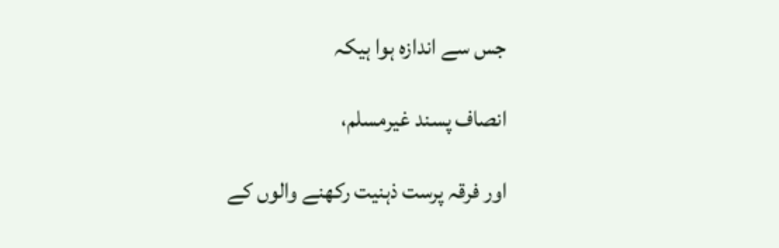جس سے اندازہ ہوا ہیکہ

انصاف پسند غیرمسلم،

اور فرقہ پرست ذہنیت رکھنے والوں کے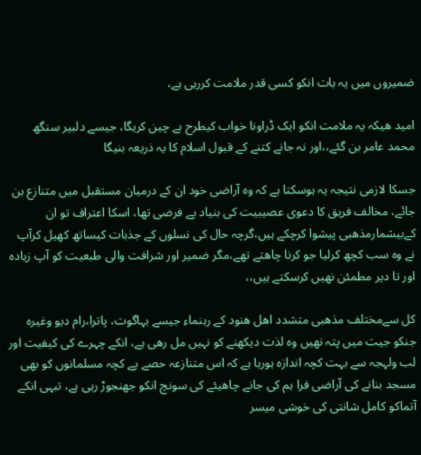ضمیروں میں یہ بات انکو کسی قدر ملامت کررہی ہے،

امید ھیکہ یہ ملامت انکو ایک ڈراونا خواب کیطرح بے چین کریگا، جیسے دلبیر سنگھ محمد عامر بن گئے،،اور نہ جانے کتنے کے قبول اسلام کا یہ ذریعہ بنیگا

جسکا لازمی نتیجہ یہ ہوسکتا ہے کہ وہ آراضی خود ان کے درمیان مستقبل میں متنازع بن جائے، مخالف فریق کا دعوی عصیبیت کی بنیاد پے فرضی تھا، اسکا اعتراف تو ان کےبیشمارمذھبی پیشوا کرچکے ہیں،گرچہ حال کی نسلوں کے جذبات کیساتھ کھیل کرآپ نے وہ سب کچھ کرلیا جو کرنا چاھتے تھے،مگر ضمیر اور شرافت والی طبعیت کو آپ زیادہ اور تا دیر مطمئن نھیں کرسکتے ہیں،،

کل سےمختلف مذھبی متشدد اھل ھنود کے رہنماء جیسے بہاگوت، پاترا،رام دیو وغیرہ جنکو جیت میں پتہ نھیں وہ لذت دیکھنے کو نہیں مل رھی ہے، انکے چہرے کی کیفیت اور لب ولہجہ سے بہت کچہ اندازہ ہورہا ہے کہ اس متنازعہ حصے پے کچہ مسلمانوں کو بھی مسجد بنانے کی آراضی فرا ہم کی جانے چاھیئے کی سونچ انکو جھنجوڑ رہی ہے، تبہی انکے آتماکو کامل شانتی کی خوشی میسر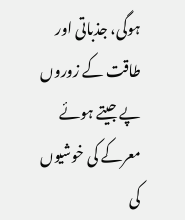ہوگی، جذباتی اور طاقت کے زوروں پے جیتے ہوئے معرکے کی خوشیوں کی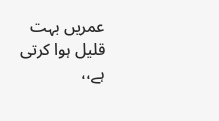عمریں بہت قلیل ہوا کرتی ہے،،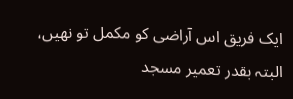ایک فریق اس آراضی کو مکمل تو نھیں، البتہ بقدر تعمیر مسجد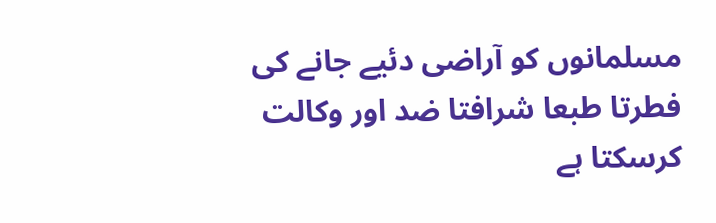مسلمانوں کو آراضی دئیے جانے کی فطرتا طبعا شرافتا ضد اور وکالت کرسکتا ہے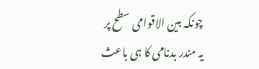چونکہ بین الاقوامی سطح پر یہ مندر بدنامی کا ہی باعث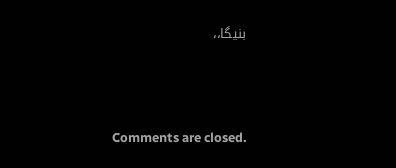بنیگا،،



Comments are closed.